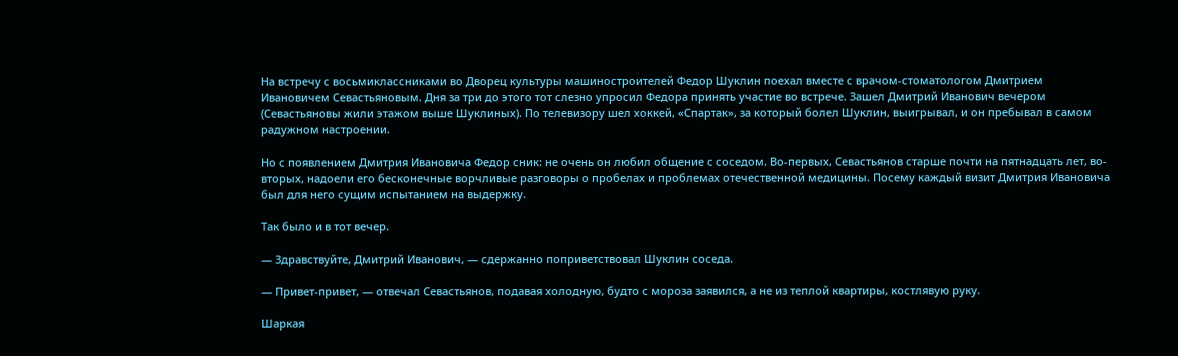На встречу с восьмиклассниками во Дворец культуры машиностроителей Федор Шуклин поехал вместе с врачом-стоматологом Дмитрием Ивановичем Севастьяновым. Дня за три до этого тот слезно упросил Федора принять участие во встрече. Зашел Дмитрий Иванович вечером (Севастьяновы жили этажом выше Шуклиных). По телевизору шел хоккей, «Спартак», за который болел Шуклин, выигрывал, и он пребывал в самом радужном настроении.

Но с появлением Дмитрия Ивановича Федор сник: не очень он любил общение с соседом. Во-первых, Севастьянов старше почти на пятнадцать лет, во-вторых, надоели его бесконечные ворчливые разговоры о пробелах и проблемах отечественной медицины. Посему каждый визит Дмитрия Ивановича был для него сущим испытанием на выдержку.

Так было и в тот вечер.

— Здравствуйте, Дмитрий Иванович, — сдержанно поприветствовал Шуклин соседа.

— Привет-привет, — отвечал Севастьянов, подавая холодную, будто с мороза заявился, а не из теплой квартиры, костлявую руку.

Шаркая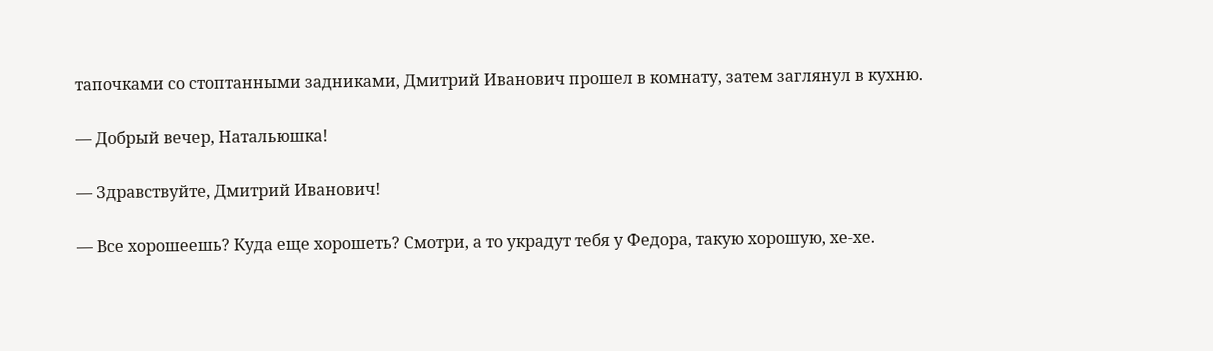тапочками со стоптанными задниками, Дмитрий Иванович прошел в комнату, затем заглянул в кухню.

— Добрый вечер, Натальюшка!

— Здравствуйте, Дмитрий Иванович!

— Все хорошеешь? Куда еще хорошеть? Смотри, а то украдут тебя у Федора, такую хорошую, хе-хе.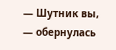— Шутник вы, — обернулась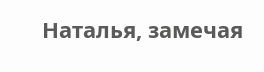Наталья, замечая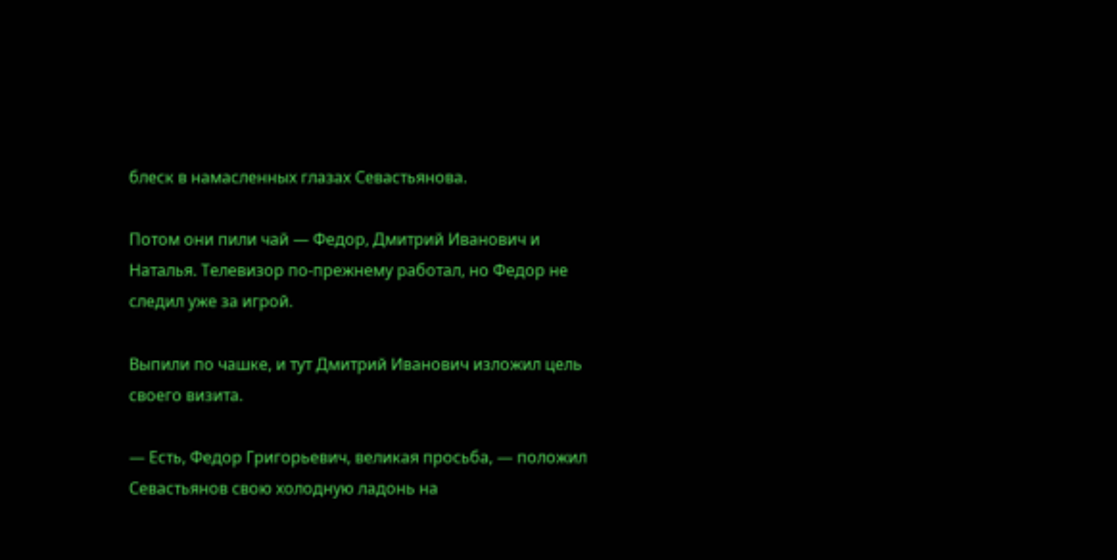блеск в намасленных глазах Севастьянова.

Потом они пили чай — Федор, Дмитрий Иванович и Наталья. Телевизор по-прежнему работал, но Федор не следил уже за игрой.

Выпили по чашке, и тут Дмитрий Иванович изложил цель своего визита.

— Есть, Федор Григорьевич, великая просьба, — положил Севастьянов свою холодную ладонь на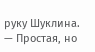руку Шуклина. — Простая, но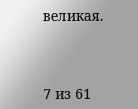великая.



7 из 61